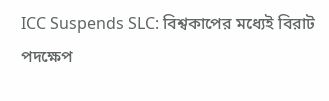ICC Suspends SLC: বিশ্বকাপের মধ্যেই বিরাট পদক্ষেপ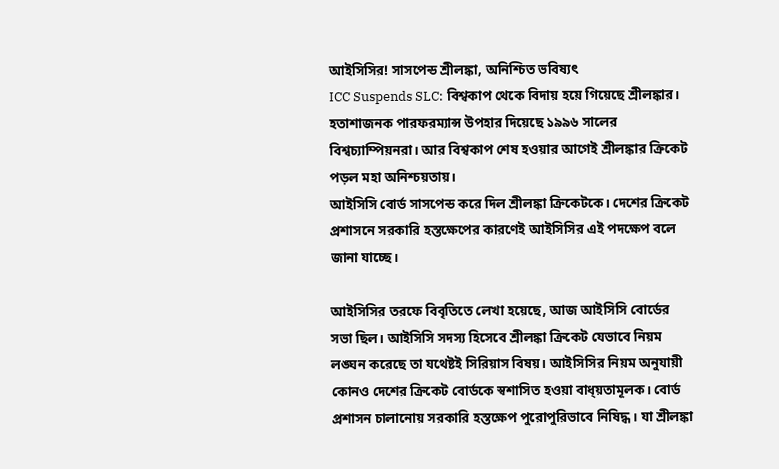আইসিসির! সাসপেন্ড শ্রীলঙ্কা, অনিশ্চিত ভবিষ্যৎ
ICC Suspends SLC: বিশ্বকাপ থেকে বিদায় হয়ে গিয়েছে শ্রীলঙ্কার। হতাশাজনক পারফরম্যান্স উপহার দিয়েছে ১৯৯৬ সালের বিশ্বচ্যাম্পিয়নরা। আর বিশ্বকাপ শেষ হওয়ার আগেই শ্রীলঙ্কার ক্রিকেট পড়ল মহা অনিশ্চয়তায়।
আইসিসি বোর্ড সাসপেন্ড করে দিল শ্রীলঙ্কা ক্রিকেটকে। দেশের ক্রিকেট প্রশাসনে সরকারি হস্তক্ষেপের কারণেই আইসিসির এই পদক্ষেপ বলে জানা যাচ্ছে।

আইসিসির তরফে বিবৃতিতে লেখা হয়েছে, আজ আইসিসি বোর্ডের সভা ছিল। আইসিসি সদস্য হিসেবে শ্রীলঙ্কা ক্রিকেট যেভাবে নিয়ম লঙ্ঘন করেছে তা যথেষ্টই সিরিয়াস বিষয়। আইসিসির নিয়ম অনুযায়ী কোনও দেশের ক্রিকেট বোর্ডকে স্বশাসিত হওয়া বাধ্য়তামূলক। বোর্ড প্রশাসন চালানোয় সরকারি হস্তক্ষেপ পুরোপুরিভাবে নিষিদ্ধ। যা শ্রীলঙ্কা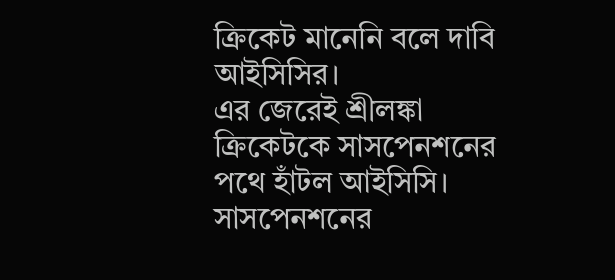ক্রিকেট মানেনি বলে দাবি আইসিসির।
এর জেরেই শ্রীলঙ্কা ক্রিকেটকে সাসপেনশনের পথে হাঁটল আইসিসি। সাসপেনশনের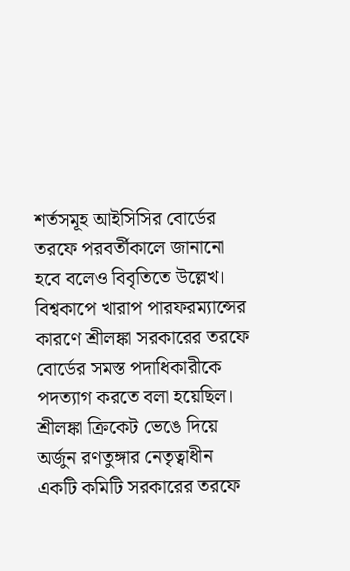শর্তসমূহ আইসিসির বোর্ডের তরফে পরবর্তীকালে জানানো হবে বলেও বিবৃতিতে উল্লেখ। বিশ্বকাপে খারাপ পারফরম্যান্সের কারণে শ্রীলঙ্কা সরকারের তরফে বোর্ডের সমস্ত পদাধিকারীকে পদত্যাগ করতে বলা হয়েছিল।
শ্রীলঙ্কা ক্রিকেট ভেঙে দিয়ে অর্জুন রণতুঙ্গার নেতৃত্বাধীন একটি কমিটি সরকারের তরফে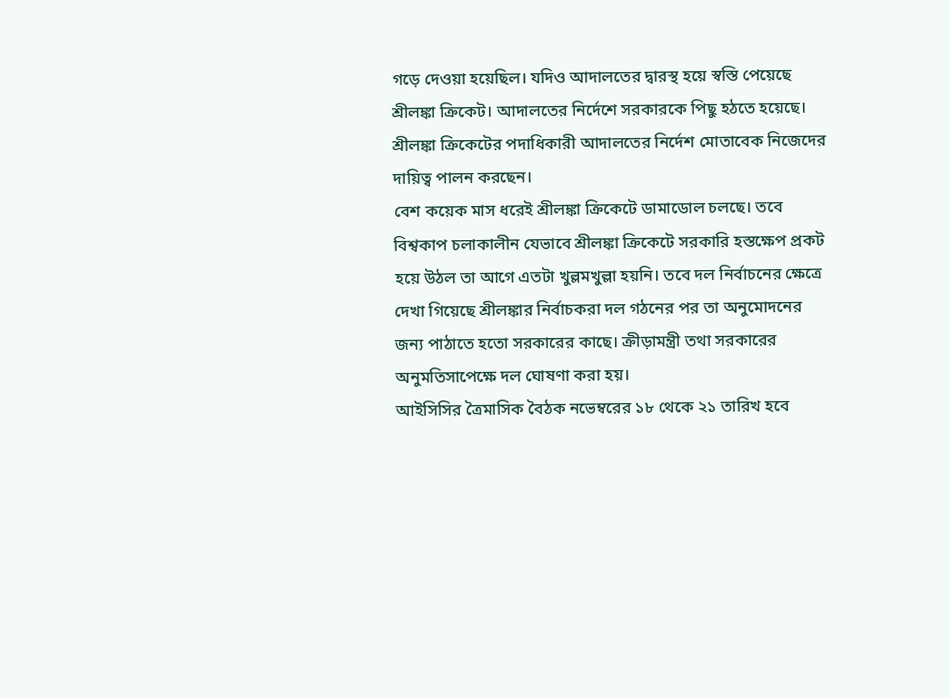গড়ে দেওয়া হয়েছিল। যদিও আদালতের দ্বারস্থ হয়ে স্বস্তি পেয়েছে শ্রীলঙ্কা ক্রিকেট। আদালতের নির্দেশে সরকারকে পিছু হঠতে হয়েছে। শ্রীলঙ্কা ক্রিকেটের পদাধিকারী আদালতের নির্দেশ মোতাবেক নিজেদের দায়িত্ব পালন করছেন।
বেশ কয়েক মাস ধরেই শ্রীলঙ্কা ক্রিকেটে ডামাডোল চলছে। তবে বিশ্বকাপ চলাকালীন যেভাবে শ্রীলঙ্কা ক্রিকেটে সরকারি হস্তক্ষেপ প্রকট হয়ে উঠল তা আগে এতটা খুল্লমখুল্লা হয়নি। তবে দল নির্বাচনের ক্ষেত্রে দেখা গিয়েছে শ্রীলঙ্কার নির্বাচকরা দল গঠনের পর তা অনুমোদনের জন্য পাঠাতে হতো সরকারের কাছে। ক্রীড়ামন্ত্রী তথা সরকারের অনুমতিসাপেক্ষে দল ঘোষণা করা হয়।
আইসিসির ত্রৈমাসিক বৈঠক নভেম্বরের ১৮ থেকে ২১ তারিখ হবে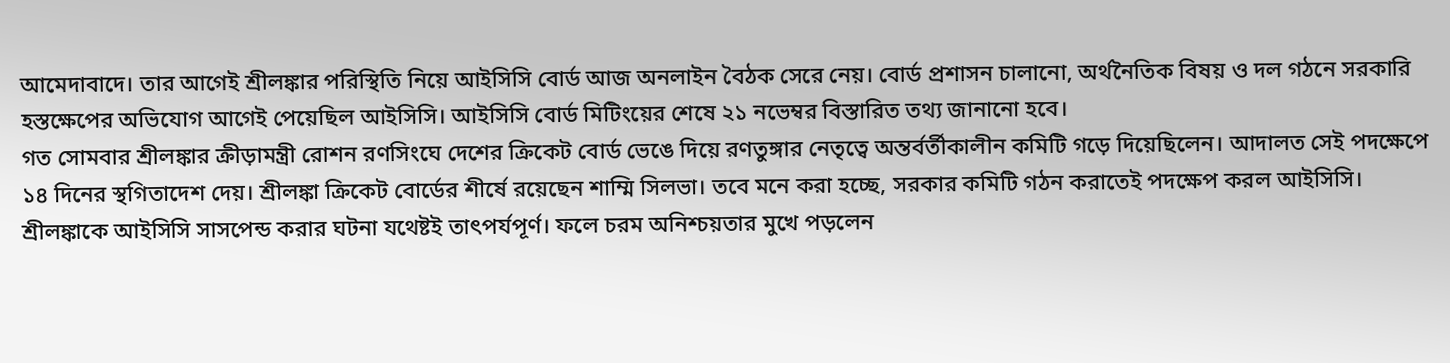আমেদাবাদে। তার আগেই শ্রীলঙ্কার পরিস্থিতি নিয়ে আইসিসি বোর্ড আজ অনলাইন বৈঠক সেরে নেয়। বোর্ড প্রশাসন চালানো, অর্থনৈতিক বিষয় ও দল গঠনে সরকারি হস্তক্ষেপের অভিযোগ আগেই পেয়েছিল আইসিসি। আইসিসি বোর্ড মিটিংয়ের শেষে ২১ নভেম্বর বিস্তারিত তথ্য জানানো হবে।
গত সোমবার শ্রীলঙ্কার ক্রীড়ামন্ত্রী রোশন রণসিংঘে দেশের ক্রিকেট বোর্ড ভেঙে দিয়ে রণতুঙ্গার নেতৃত্বে অন্তর্বর্তীকালীন কমিটি গড়ে দিয়েছিলেন। আদালত সেই পদক্ষেপে ১৪ দিনের স্থগিতাদেশ দেয়। শ্রীলঙ্কা ক্রিকেট বোর্ডের শীর্ষে রয়েছেন শাম্মি সিলভা। তবে মনে করা হচ্ছে, সরকার কমিটি গঠন করাতেই পদক্ষেপ করল আইসিসি।
শ্রীলঙ্কাকে আইসিসি সাসপেন্ড করার ঘটনা যথেষ্টই তাৎপর্যপূর্ণ। ফলে চরম অনিশ্চয়তার মুখে পড়লেন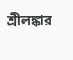শ্রীলঙ্কার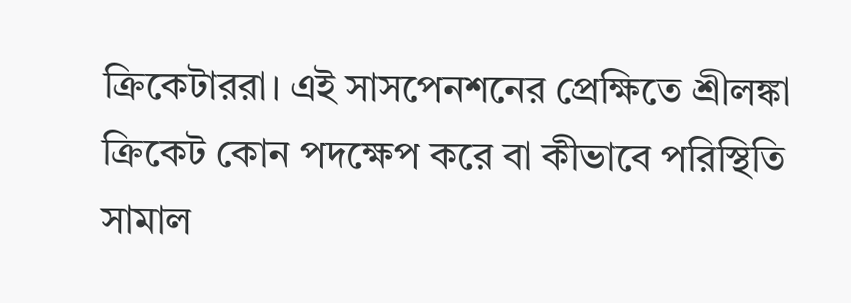ক্রিকেটাররা। এই সাসপেনশনের প্রেক্ষিতে শ্রীলঙ্কা ক্রিকেট কোন পদক্ষেপ করে বা কীভাবে পরিস্থিতি সামাল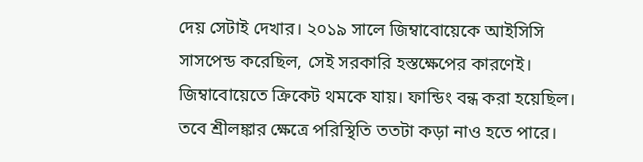দেয় সেটাই দেখার। ২০১৯ সালে জিম্বাবোয়েকে আইসিসি সাসপেন্ড করেছিল, সেই সরকারি হস্তক্ষেপের কারণেই। জিম্বাবোয়েতে ক্রিকেট থমকে যায়। ফান্ডিং বন্ধ করা হয়েছিল। তবে শ্রীলঙ্কার ক্ষেত্রে পরিস্থিতি ততটা কড়া নাও হতে পারে।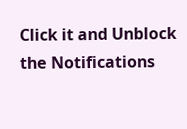Click it and Unblock the Notifications